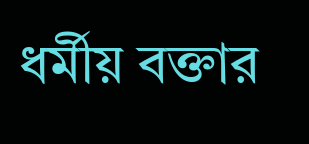ধর্মীয় বক্তার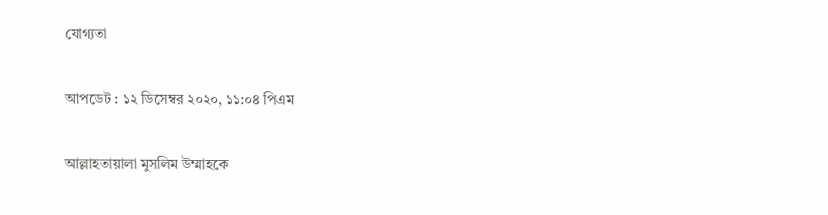যোগ্যতা

আপডেট : ১২ ডিসেম্বর ২০২০, ১১:০৪ পিএম

আল্লাহতায়ালা মুসলিম উম্মাহকে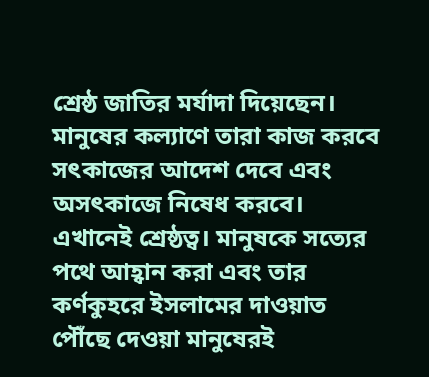শ্রেষ্ঠ জাতির মর্যাদা দিয়েছেন। মানুষের কল্যাণে তারা কাজ করবে সৎকাজের আদেশ দেবে এবং অসৎকাজে নিষেধ করবে। এখানেই শ্রেষ্ঠত্ব। মানুষকে সত্যের পথে আহ্বান করা এবং তার কর্ণকুহরে ইসলামের দাওয়াত পৌঁছে দেওয়া মানুষেরই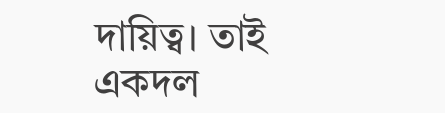দায়িত্ব। তাই একদল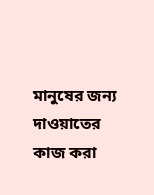মানুষের জন্য দাওয়াতের কাজ করা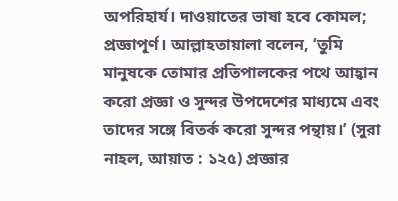অপরিহার্য। দাওয়াতের ভাষা হবে কোমল; প্রজ্ঞাপূর্ণ। আল্লাহতায়ালা বলেন, ‘তুমি মানুষকে তোমার প্রতিপালকের পথে আহ্বান করো প্রজ্ঞা ও সুন্দর উপদেশের মাধ্যমে এবং তাদের সঙ্গে বিতর্ক করো সুন্দর পন্থায়।’ (সুরা নাহল, আয়াত : ১২৫) প্রজ্ঞার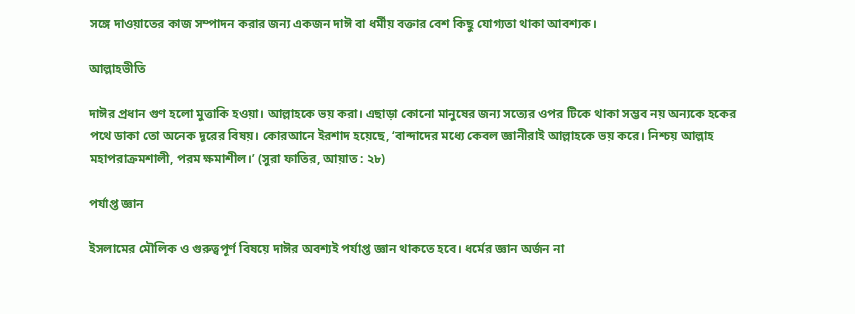সঙ্গে দাওয়াতের কাজ সম্পাদন করার জন্য একজন দাঈ বা ধর্মীয় বক্তার বেশ কিছু যোগ্যতা থাকা আবশ্যক।

আল্লাহভীতি

দাঈর প্রধান গুণ হলো মুত্তাকি হওয়া। আল্লাহকে ভয় করা। এছাড়া কোনো মানুষের জন্য সত্যের ওপর টিকে থাকা সম্ভব নয় অন্যকে হকের পথে ডাকা তো অনেক দূরের বিষয়। কোরআনে ইরশাদ হয়েছে, ‘বান্দাদের মধ্যে কেবল জ্ঞানীরাই আল্লাহকে ভয় করে। নিশ্চয় আল্লাহ মহাপরাক্রমশালী, পরম ক্ষমাশীল।’ (সুরা ফাতির, আয়াত : ২৮)

পর্যাপ্ত জ্ঞান

ইসলামের মৌলিক ও গুরুত্বপূর্ণ বিষয়ে দাঈর অবশ্যই পর্যাপ্ত জ্ঞান থাকতে হবে। ধর্মের জ্ঞান অর্জন না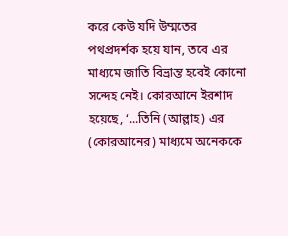করে কেউ যদি উম্মতের পথপ্রদর্শক হয়ে যান, তবে এর মাধ্যমে জাতি বিভ্রান্ত হবেই কোনো সন্দেহ নেই। কোরআনে ইরশাদ হয়েছে, ‘...তিনি (আল্লাহ) এর (কোরআনের) মাধ্যমে অনেককে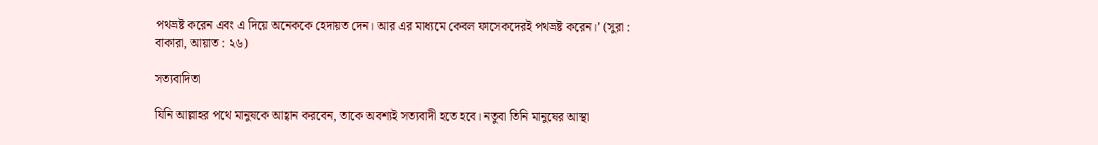পথভ্রষ্ট করেন এবং এ দিয়ে অনেককে হেদায়ত দেন। আর এর মাধ্যমে কেবল ফাসেকদেরই পথভ্রষ্ট করেন।’ (সুরা : বাকারা, আয়াত : ২৬)

সত্যবাদিতা

যিনি আল্লাহর পথে মানুষকে আহ্বান করবেন, তাকে অবশ্যই সত্যবাদী হতে হবে। নতুবা তিনি মানুষের আস্থা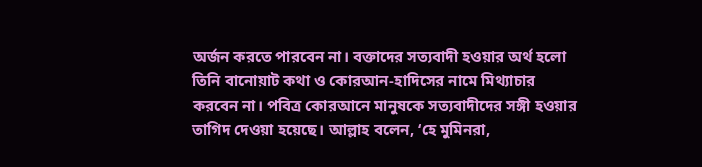অর্জন করতে পারবেন না। বক্তাদের সত্যবাদী হওয়ার অর্থ হলো তিনি বানোয়াট কথা ও কোরআন-হাদিসের নামে মিথ্যাচার করবেন না। পবিত্র কোরআনে মানুষকে সত্যবাদীদের সঙ্গী হওয়ার তাগিদ দেওয়া হয়েছে। আল্লাহ বলেন, ‘হে মুমিনরা,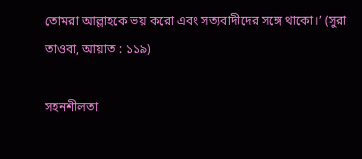তোমরা আল্লাহকে ভয় করো এবং সত্যবাদীদের সঙ্গে থাকো।’ (সুরা তাওবা, আয়াত : ১১৯)

সহনশীলতা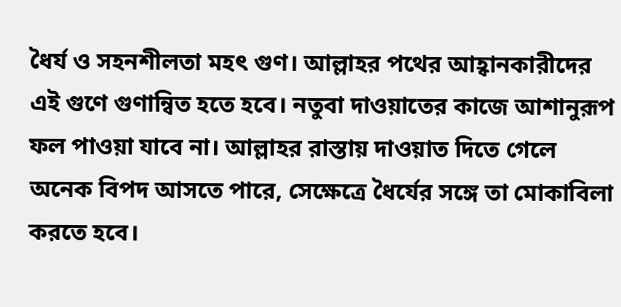ধৈর্য ও সহনশীলতা মহৎ গুণ। আল্লাহর পথের আহ্বানকারীদের এই গুণে গুণান্বিত হতে হবে। নতুবা দাওয়াতের কাজে আশানুরূপ ফল পাওয়া যাবে না। আল্লাহর রাস্তায় দাওয়াত দিতে গেলে অনেক বিপদ আসতে পারে, সেক্ষেত্রে ধৈর্যের সঙ্গে তা মোকাবিলা করতে হবে।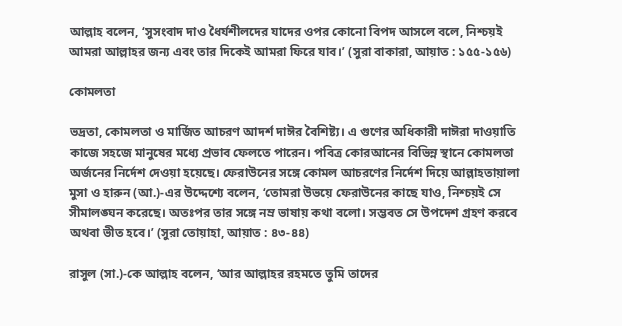আল্লাহ বলেন, ‘সুসংবাদ দাও ধৈর্যশীলদের যাদের ওপর কোনো বিপদ আসলে বলে, নিশ্চয়ই আমরা আল্লাহর জন্য এবং তার দিকেই আমরা ফিরে যাব।’ (সুরা বাকারা, আয়াত : ১৫৫-১৫৬)

কোমলতা

ভদ্রতা, কোমলতা ও মার্জিত আচরণ আদর্শ দাঈর বৈশিষ্ট্য। এ গুণের অধিকারী দাঈরা দাওয়াতি কাজে সহজে মানুষের মধ্যে প্রভাব ফেলতে পারেন। পবিত্র কোরআনের বিভিন্ন স্থানে কোমলতা অর্জনের নির্দেশ দেওয়া হয়েছে। ফেরাউনের সঙ্গে কোমল আচরণের নির্দেশ দিয়ে আল্লাহতায়ালা মুসা ও হারুন (আ.)-এর উদ্দেশ্যে বলেন, ‘তোমরা উভয়ে ফেরাউনের কাছে যাও, নিশ্চয়ই সে সীমালঙ্ঘন করেছে। অতঃপর তার সঙ্গে নম্র ভাষায় কথা বলো। সম্ভবত সে উপদেশ গ্রহণ করবে অথবা ভীত হবে।’ (সুরা তোয়াহা, আয়াত : ৪৩-৪৪)

রাসুল (সা.)-কে আল্লাহ বলেন, ‘আর আল্লাহর রহমতে তুমি তাদের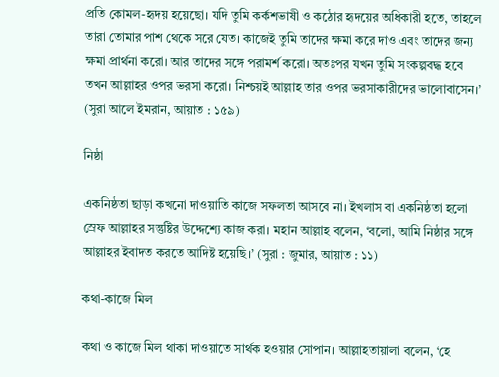প্রতি কোমল-হৃদয় হয়েছো। যদি তুমি কর্কশভাষী ও কঠোর হৃদয়ের অধিকারী হতে, তাহলে তারা তোমার পাশ থেকে সরে যেত। কাজেই তুমি তাদের ক্ষমা করে দাও এবং তাদের জন্য ক্ষমা প্রার্থনা করো। আর তাদের সঙ্গে পরামর্শ করো। অতঃপর যখন তুমি সংকল্পবদ্ধ হবে তখন আল্লাহর ওপর ভরসা করো। নিশ্চয়ই আল্লাহ তার ওপর ভরসাকারীদের ভালোবাসেন।’ (সুরা আলে ইমরান, আয়াত : ১৫৯)

নিষ্ঠা

একনিষ্ঠতা ছাড়া কখনো দাওয়াতি কাজে সফলতা আসবে না। ইখলাস বা একনিষ্ঠতা হলো স্রেফ আল্লাহর সন্তুষ্টির উদ্দেশ্যে কাজ করা। মহান আল্লাহ বলেন, ‘বলো, আমি নিষ্ঠার সঙ্গে আল্লাহর ইবাদত করতে আদিষ্ট হয়েছি।’ (সুরা : জুমার, আয়াত : ১১)

কথা-কাজে মিল

কথা ও কাজে মিল থাকা দাওয়াতে সার্থক হওয়ার সোপান। আল্লাহতায়ালা বলেন, ‘হে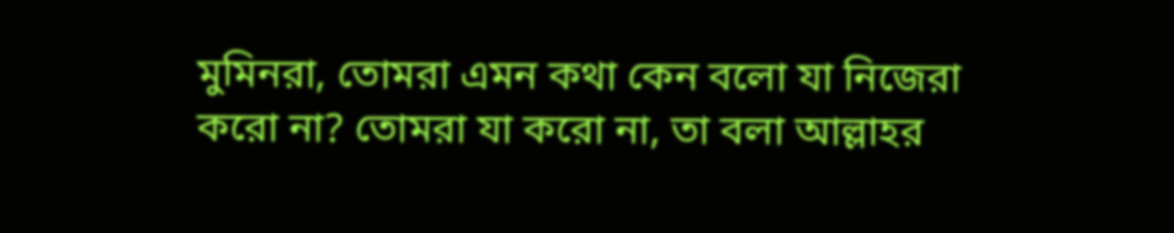মুমিনরা, তোমরা এমন কথা কেন বলো যা নিজেরা করো না? তোমরা যা করো না, তা বলা আল্লাহর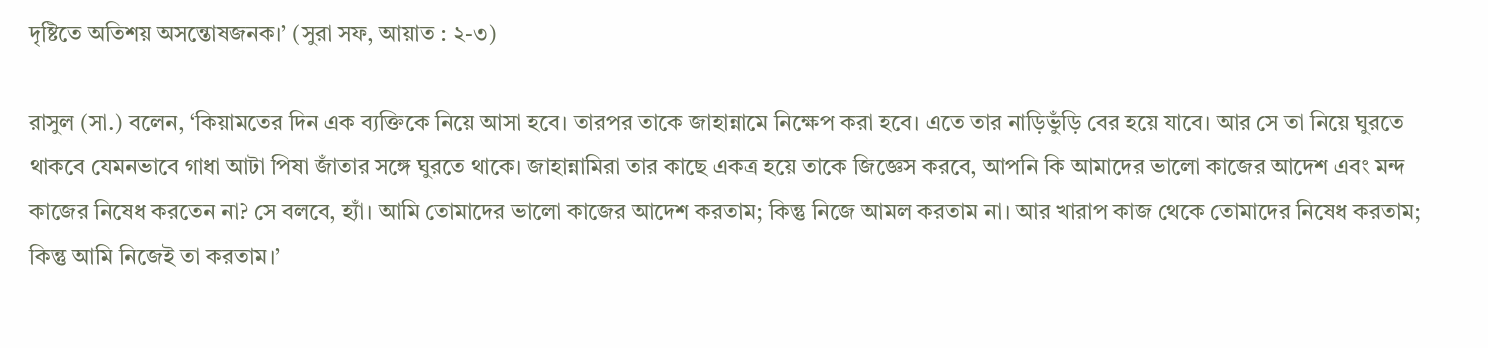দৃষ্টিতে অতিশয় অসন্তোষজনক।’ (সুরা সফ, আয়াত : ২-৩)

রাসুল (সা.) বলেন, ‘কিয়ামতের দিন এক ব্যক্তিকে নিয়ে আসা হবে। তারপর তাকে জাহান্নামে নিক্ষেপ করা হবে। এতে তার নাড়িভুঁড়ি বের হয়ে যাবে। আর সে তা নিয়ে ঘুরতে থাকবে যেমনভাবে গাধা আটা পিষা জাঁতার সঙ্গে ঘুরতে থাকে। জাহান্নামিরা তার কাছে একত্র হয়ে তাকে জিজ্ঞেস করবে, আপনি কি আমাদের ভালো কাজের আদেশ এবং মন্দ কাজের নিষেধ করতেন না? সে বলবে, হ্যাঁ। আমি তোমাদের ভালো কাজের আদেশ করতাম; কিন্তু নিজে আমল করতাম না। আর খারাপ কাজ থেকে তোমাদের নিষেধ করতাম; কিন্তু আমি নিজেই তা করতাম।’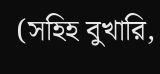(সহিহ বুখারি,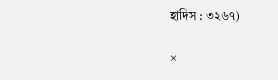হাদিস : ৩২৬৭)

×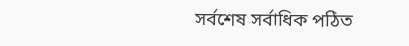সর্বশেষ সর্বাধিক পঠিত